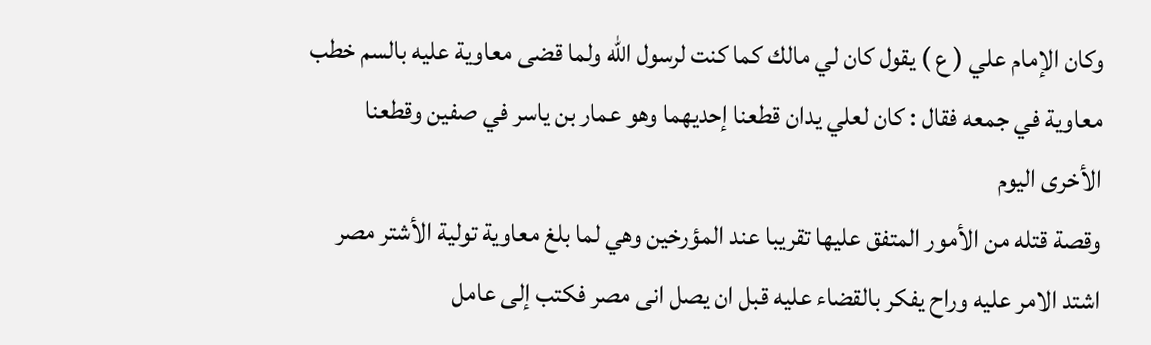وكان الإمام علي ( ع ) يقول كان لي مالك كما كنت لرسول اللّه ولما قضى معاوية عليه بالسم خطب معاوية في جمعه فقال : كان لعلي يدان قطعنا إحديهما وهو عمار بن ياسر في صفين وقطعنا الأخرى اليوم
وقصة قتله من الأمور المتفق عليها تقريبا عند المؤرخين وهي لما بلغ معاوية تولية الأشتر مصر اشتد الامر عليه وراح يفكر بالقضاء عليه قبل ان يصل انى مصر فكتب إلى عامل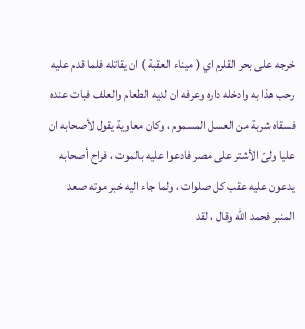خرجه على بحر القلرم اي ( ميناء العقبة ) ان يقاتله فلما قدم عليه رحب هذا به وادخله داره وعرفه ان لديه الطعام والعلف فبات عنده فسقاه شربة من العسل المسموم ، وكان معاوية يقول لأصحابه ان عليا ولىّ الأشتر على مصر فادعوا عليه بالموت ، فراح أصحابه يدعون عليه عقب كل صلوات ، ولما جاء اليه خبر موته صعد المنبر فحمد اللّه وقال ، لقد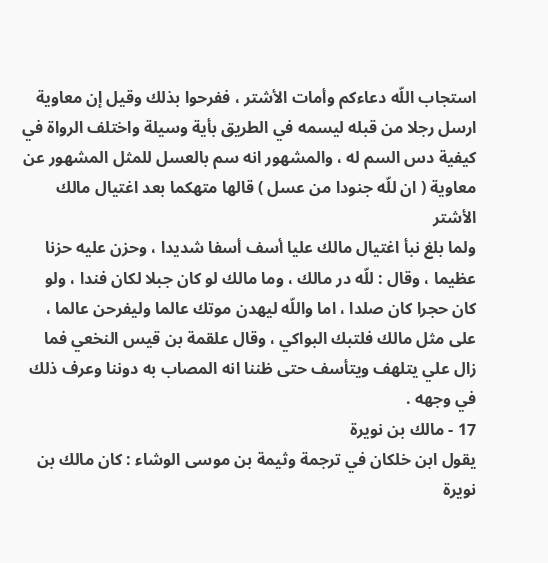استجاب اللّه دعاءكم وأمات الأشتر ، ففرحوا بذلك وقيل إن معاوية ارسل رجلا من قبله ليسمه في الطريق بأية وسيلة واختلف الرواة في كيفية دس السم له ، والمشهور انه سم بالعسل للمثل المشهور عن معاوية ( ان للّه جنودا من عسل ) قالها متهكما بعد اغتيال مالك الأشتر
ولما بلغ نبأ اغتيال مالك عليا أسف أسفا شديدا ، وحزن عليه حزنا عظيما ، وقال : للّه در مالك ، وما مالك لو كان جبلا لكان فندا ، ولو كان حجرا كان صلدا ، اما واللّه ليهدن موتك عالما وليفرحن عالما ، على مثل مالك فلتبك البواكي ، وقال علقمة بن قيس النخعي فما زال علي يتلهف ويتأسف حتى ظننا انه المصاب به دوننا وعرف ذلك في وجهه .
17 - مالك بن نويرة
يقول ابن خلكان في ترجمة وثيمة بن موسى الوشاء : كان مالك بن نويرة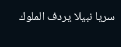سريا نبيلا يردف الملوك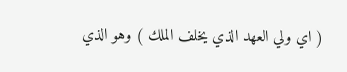( اي ولي العهد الذي يخلف الملك ) وهو الذي